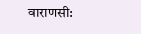वाराणसी: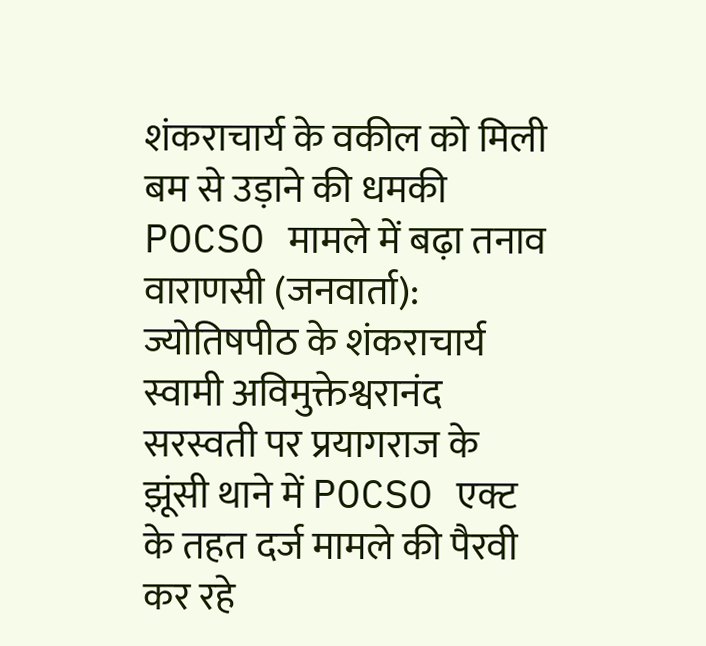शंकराचार्य के वकील को मिली बम से उड़ाने की धमकी
POCSO मामले में बढ़ा तनाव
वाराणसी (जनवार्ता): ज्योतिषपीठ के शंकराचार्य स्वामी अविमुक्तेश्वरानंद सरस्वती पर प्रयागराज के झूंसी थाने में POCSO एक्ट के तहत दर्ज मामले की पैरवी कर रहे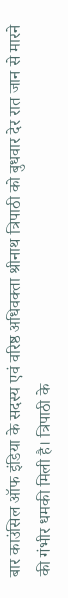बार काउंसिल ऑफ इंडिया के सदस्य एवं वरिष्ठ अधिवक्ता श्रीनाथ त्रिपाठी को बुधवार देर रात जान से मारने की गंभीर धमकी मिली है। त्रिपाठी के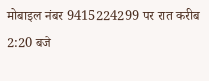मोबाइल नंबर 9415224299 पर रात करीब 2:20 बजे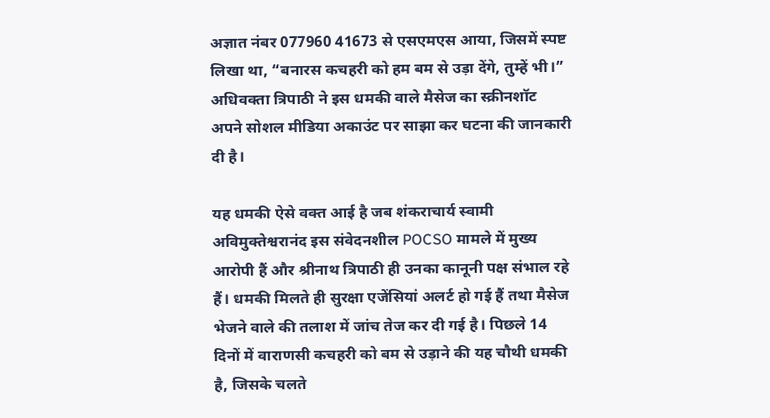अज्ञात नंबर 077960 41673 से एसएमएस आया, जिसमें स्पष्ट लिखा था, “बनारस कचहरी को हम बम से उड़ा देंगे, तुम्हें भी।” अधिवक्ता त्रिपाठी ने इस धमकी वाले मैसेज का स्क्रीनशॉट अपने सोशल मीडिया अकाउंट पर साझा कर घटना की जानकारी दी है।

यह धमकी ऐसे वक्त आई है जब शंकराचार्य स्वामी अविमुक्तेश्वरानंद इस संवेदनशील POCSO मामले में मुख्य आरोपी हैं और श्रीनाथ त्रिपाठी ही उनका कानूनी पक्ष संभाल रहे हैं। धमकी मिलते ही सुरक्षा एजेंसियां अलर्ट हो गई हैं तथा मैसेज भेजने वाले की तलाश में जांच तेज कर दी गई है। पिछले 14 दिनों में वाराणसी कचहरी को बम से उड़ाने की यह चौथी धमकी है, जिसके चलते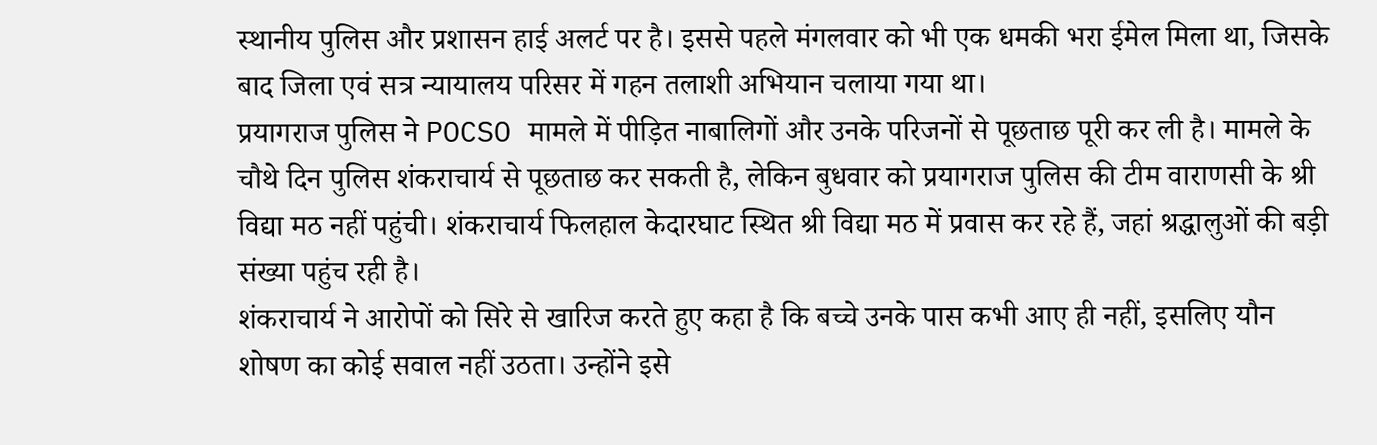स्थानीय पुलिस और प्रशासन हाई अलर्ट पर है। इससे पहले मंगलवार को भी एक धमकी भरा ईमेल मिला था, जिसके बाद जिला एवं सत्र न्यायालय परिसर में गहन तलाशी अभियान चलाया गया था।
प्रयागराज पुलिस ने POCSO मामले में पीड़ित नाबालिगों और उनके परिजनों से पूछताछ पूरी कर ली है। मामले के चौथे दिन पुलिस शंकराचार्य से पूछताछ कर सकती है, लेकिन बुधवार को प्रयागराज पुलिस की टीम वाराणसी के श्री विद्या मठ नहीं पहुंची। शंकराचार्य फिलहाल केदारघाट स्थित श्री विद्या मठ में प्रवास कर रहे हैं, जहां श्रद्धालुओं की बड़ी संख्या पहुंच रही है।
शंकराचार्य ने आरोपों को सिरे से खारिज करते हुए कहा है कि बच्चे उनके पास कभी आए ही नहीं, इसलिए यौन शोषण का कोई सवाल नहीं उठता। उन्होंने इसे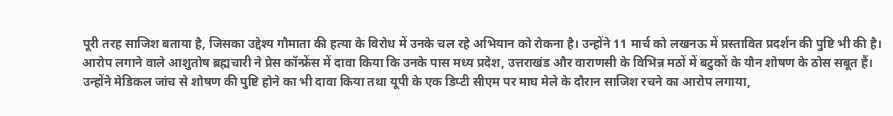पूरी तरह साजिश बताया है, जिसका उद्देश्य गौमाता की हत्या के विरोध में उनके चल रहे अभियान को रोकना है। उन्होंने 11 मार्च को लखनऊ में प्रस्तावित प्रदर्शन की पुष्टि भी की है।
आरोप लगाने वाले आशुतोष ब्रह्मचारी ने प्रेस कॉन्फ्रेंस में दावा किया कि उनके पास मध्य प्रदेश, उत्तराखंड और वाराणसी के विभिन्न मठों में बटुकों के यौन शोषण के ठोस सबूत हैं। उन्होंने मेडिकल जांच से शोषण की पुष्टि होने का भी दावा किया तथा यूपी के एक डिप्टी सीएम पर माघ मेले के दौरान साजिश रचने का आरोप लगाया,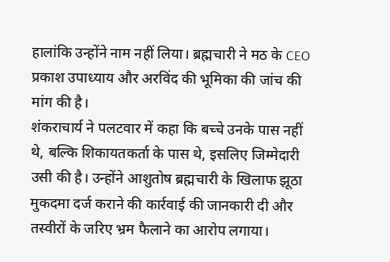हालांकि उन्होंने नाम नहीं लिया। ब्रह्मचारी ने मठ के CEO प्रकाश उपाध्याय और अरविंद की भूमिका की जांच की मांग की है।
शंकराचार्य ने पलटवार में कहा कि बच्चे उनके पास नहीं थे, बल्कि शिकायतकर्ता के पास थे, इसलिए जिम्मेदारी उसी की है। उन्होंने आशुतोष ब्रह्मचारी के खिलाफ झूठा मुकदमा दर्ज कराने की कार्रवाई की जानकारी दी और तस्वीरों के जरिए भ्रम फैलाने का आरोप लगाया।